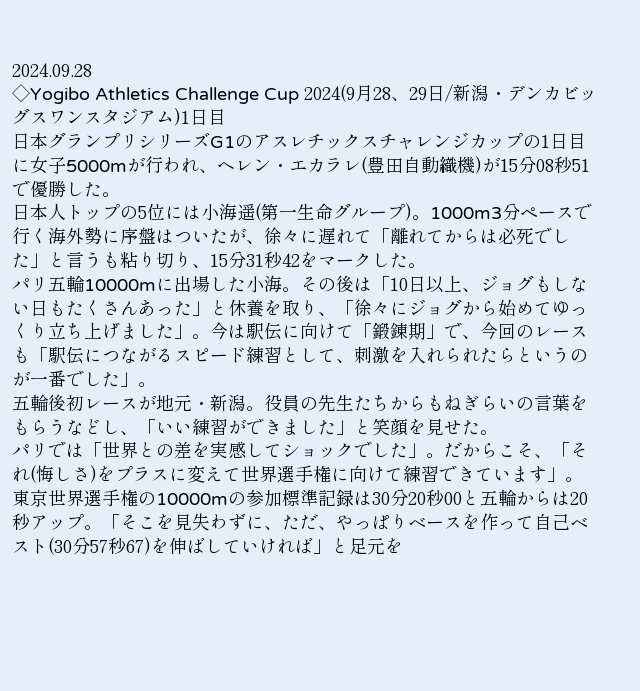2024.09.28
◇Yogibo Athletics Challenge Cup 2024(9月28、29日/新潟・デンカビッグスワンスタジアム)1日目
日本グランプリシリーズG1のアスレチックスチャレンジカップの1日目に女子5000mが行われ、ヘレン・エカラレ(豊田自動織機)が15分08秒51で優勝した。
日本人トップの5位には小海遥(第一生命グループ)。1000m3分ペースで行く海外勢に序盤はついたが、徐々に遅れて「離れてからは必死でした」と言うも粘り切り、15分31秒42をマークした。
パリ五輪10000mに出場した小海。その後は「10日以上、ジョグもしない日もたくさんあった」と休養を取り、「徐々にジョグから始めてゆっくり立ち上げました」。今は駅伝に向けて「鍛錬期」で、今回のレースも「駅伝につながるスピード練習として、刺激を入れられたらというのが一番でした」。
五輪後初レースが地元・新潟。役員の先生たちからもねぎらいの言葉をもらうなどし、「いい練習ができました」と笑顔を見せた。
パリでは「世界との差を実感してショックでした」。だからこそ、「それ(悔しさ)をプラスに変えて世界選手権に向けて練習できています」。東京世界選手権の10000mの参加標準記録は30分20秒00と五輪からは20秒アップ。「そこを見失わずに、ただ、やっぱりベースを作って自己ベスト(30分57秒67)を伸ばしていければ」と足元を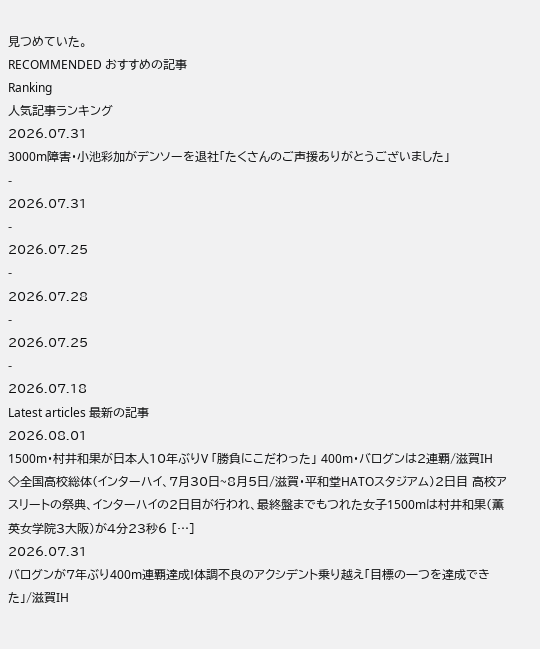見つめていた。
RECOMMENDED おすすめの記事
Ranking
人気記事ランキング
2026.07.31
3000m障害・小池彩加がデンソーを退社「たくさんのご声援ありがとうございました」
-
2026.07.31
-
2026.07.25
-
2026.07.28
-
2026.07.25
-
2026.07.18
Latest articles 最新の記事
2026.08.01
1500m・村井和果が日本人10年ぶりV 「勝負にこだわった」 400m・バログンは2連覇/滋賀IH
◇全国高校総体(インターハイ、7月30日~8月5日/滋賀・平和堂HATOスタジアム)2日目 高校アスリートの祭典、インターハイの2日目が行われ、最終盤までもつれた女子1500mは村井和果(薫英女学院3大阪)が4分23秒6 […]
2026.07.31
バログンが7年ぶり400m連覇達成!体調不良のアクシデント乗り越え「目標の一つを達成できた」/滋賀IH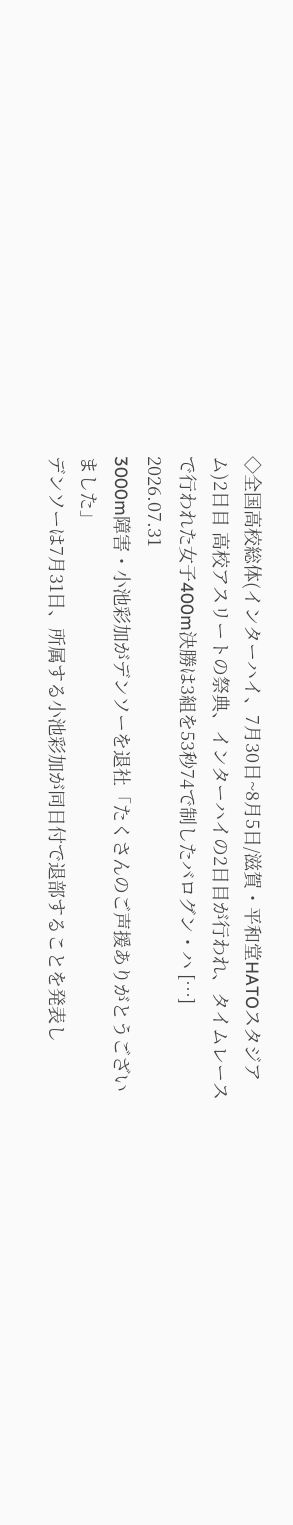◇全国高校総体(インターハイ、7月30日~8月5日/滋賀・平和堂HATOスタジアム)2日目 高校アスリートの祭典、インターハイの2日目が行われ、タイムレースで行われた女子400m決勝は3組を53秒74で制したバログン・ハ […]
2026.07.31
3000m障害・小池彩加がデンソーを退社「たくさんのご声援ありがとうございました」
デンソーは7月31日、所属する小池彩加が同日付で退部することを発表し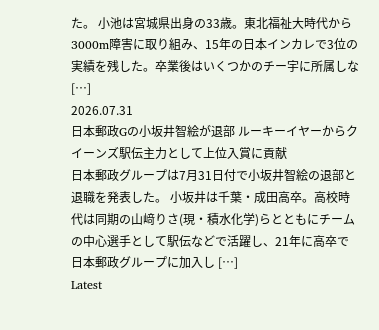た。 小池は宮城県出身の33歳。東北福祉大時代から3000m障害に取り組み、15年の日本インカレで3位の実績を残した。卒業後はいくつかのチー宇に所属しな […]
2026.07.31
日本郵政Gの小坂井智絵が退部 ルーキーイヤーからクイーンズ駅伝主力として上位入賞に貢献
日本郵政グループは7月31日付で小坂井智絵の退部と退職を発表した。 小坂井は千葉・成田高卒。高校時代は同期の山﨑りさ(現・積水化学)らとともにチームの中心選手として駅伝などで活躍し、21年に高卒で日本郵政グループに加入し […]
Latest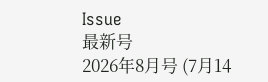Issue
最新号
2026年8月号 (7月14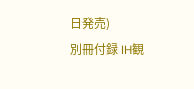日発売)
別冊付録 IH観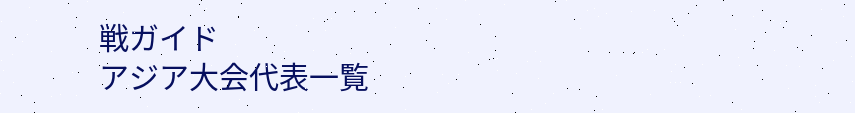戦ガイド
アジア大会代表一覧